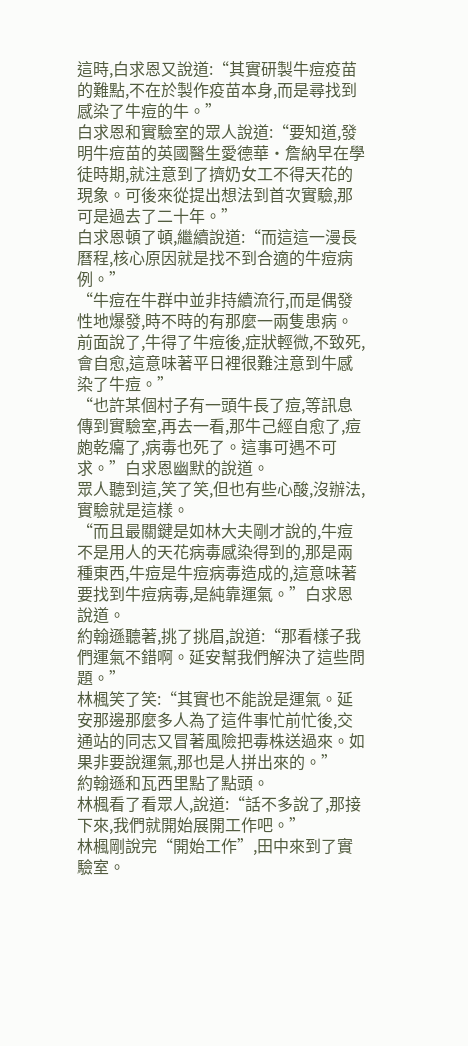這時,白求恩又說道:“其實研製牛痘疫苗的難點,不在於製作疫苗本身,而是尋找到感染了牛痘的牛。”
白求恩和實驗室的眾人說道:“要知道,發明牛痘苗的英國醫生愛德華·詹納早在學徒時期,就注意到了擠奶女工不得天花的現象。可後來從提出想法到首次實驗,那可是過去了二十年。”
白求恩頓了頓,繼續說道:“而這這一漫長曆程,核心原因就是找不到合適的牛痘病例。”
“牛痘在牛群中並非持續流行,而是偶發性地爆發,時不時的有那麼一兩隻患病。前面說了,牛得了牛痘後,症狀輕微,不致死,會自愈,這意味著平日裡很難注意到牛感染了牛痘。”
“也許某個村子有一頭牛長了痘,等訊息傳到實驗室,再去一看,那牛己經自愈了,痘皰乾癟了,病毒也死了。這事可遇不可求。”白求恩幽默的說道。
眾人聽到這,笑了笑,但也有些心酸,沒辦法,實驗就是這樣。
“而且最關鍵是如林大夫剛才說的,牛痘不是用人的天花病毒感染得到的,那是兩種東西,牛痘是牛痘病毒造成的,這意味著要找到牛痘病毒,是純靠運氣。”白求恩說道。
約翰遜聽著,挑了挑眉,說道:“那看樣子我們運氣不錯啊。延安幫我們解決了這些問題。”
林楓笑了笑:“其實也不能說是運氣。延安那邊那麼多人為了這件事忙前忙後,交通站的同志又冒著風險把毒株送過來。如果非要說運氣,那也是人拼出來的。”
約翰遜和瓦西里點了點頭。
林楓看了看眾人,說道:“話不多說了,那接下來,我們就開始展開工作吧。”
林楓剛說完“開始工作”,田中來到了實驗室。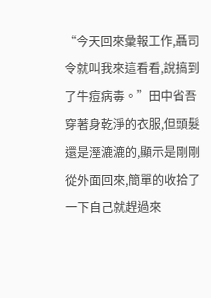“今天回來彙報工作,聶司令就叫我來這看看,說搞到了牛痘病毒。”田中省吾穿著身乾淨的衣服,但頭髮還是溼漉漉的,顯示是剛剛從外面回來,簡單的收拾了一下自己就趕過來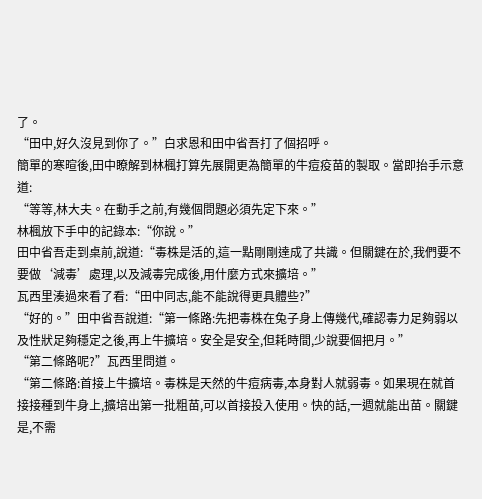了。
“田中,好久沒見到你了。”白求恩和田中省吾打了個招呼。
簡單的寒暄後,田中瞭解到林楓打算先展開更為簡單的牛痘疫苗的製取。當即抬手示意道:
“等等,林大夫。在動手之前,有幾個問題必須先定下來。”
林楓放下手中的記錄本:“你說。”
田中省吾走到桌前,說道:“毒株是活的,這一點剛剛達成了共識。但關鍵在於,我們要不要做‘減毒’處理,以及減毒完成後,用什麼方式來擴培。”
瓦西里湊過來看了看:“田中同志,能不能說得更具體些?”
“好的。”田中省吾說道:“第一條路:先把毒株在兔子身上傳幾代,確認毒力足夠弱以及性狀足夠穩定之後,再上牛擴培。安全是安全,但耗時間,少說要個把月。”
“第二條路呢?”瓦西里問道。
“第二條路:首接上牛擴培。毒株是天然的牛痘病毒,本身對人就弱毒。如果現在就首接接種到牛身上,擴培出第一批粗苗,可以首接投入使用。快的話,一週就能出苗。關鍵是,不需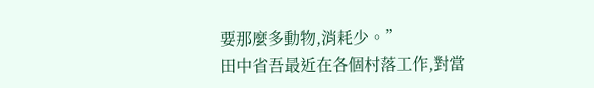要那麼多動物,消耗少。”
田中省吾最近在各個村落工作,對當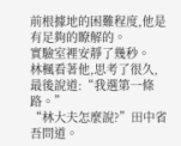前根據地的困難程度,他是有足夠的瞭解的。
實驗室裡安靜了幾秒。
林楓看著他,思考了很久,最後說道:“我選第一條路。”
“林大夫怎麼說?”田中省吾問道。